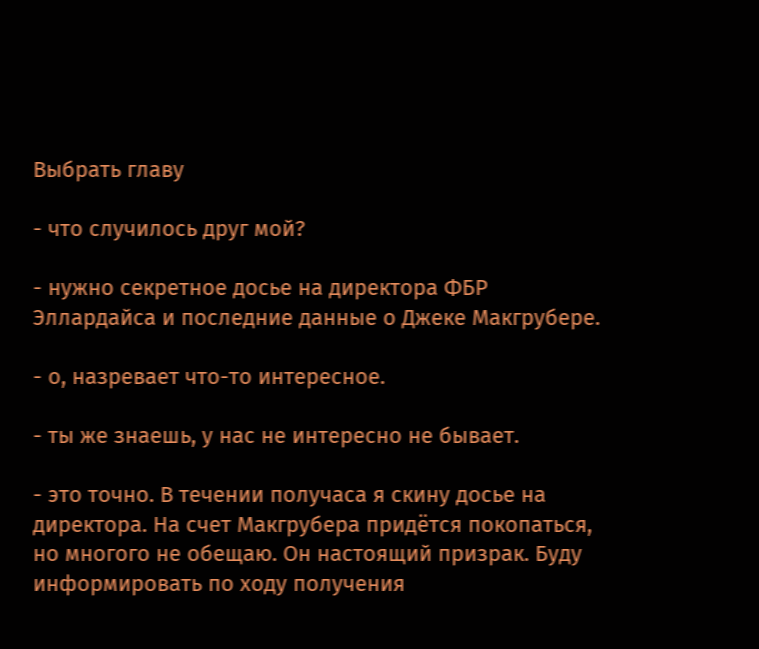Выбрать главу

- что случилось друг мой?

- нужно секретное досье на директора ФБР Эллардайса и последние данные о Джеке Макгрубере.

- о, назревает что-то интересное.

- ты же знаешь, у нас не интересно не бывает.

- это точно. В течении получаса я скину досье на директора. На счет Макгрубера придётся покопаться, но многого не обещаю. Он настоящий призрак. Буду информировать по ходу получения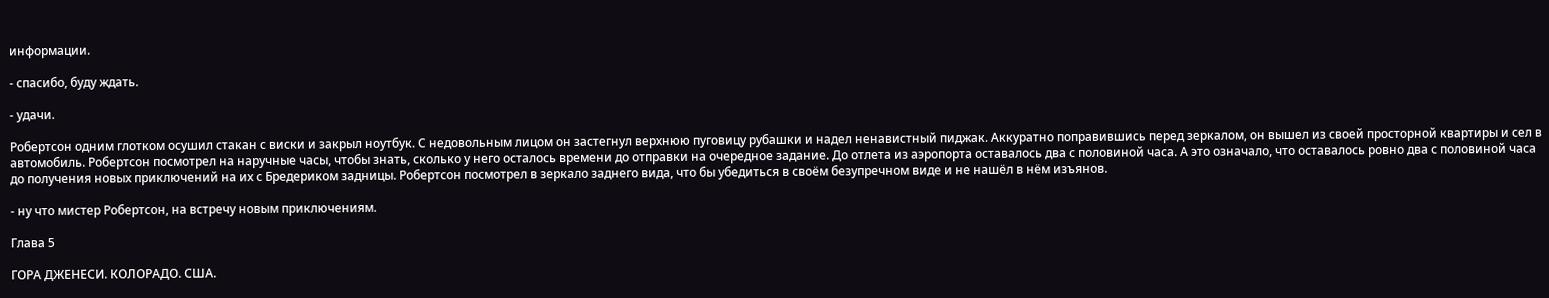информации.

- спасибо, буду ждать.

- удачи.

Робертсон одним глотком осушил стакан с виски и закрыл ноутбук. С недовольным лицом он застегнул верхнюю пуговицу рубашки и надел ненавистный пиджак. Аккуратно поправившись перед зеркалом, он вышел из своей просторной квартиры и сел в автомобиль. Робертсон посмотрел на наручные часы, чтобы знать, сколько у него осталось времени до отправки на очередное задание. До отлета из аэропорта оставалось два с половиной часа. А это означало, что оставалось ровно два с половиной часа до получения новых приключений на их с Бредериком задницы. Робертсон посмотрел в зеркало заднего вида, что бы убедиться в своём безупречном виде и не нашёл в нём изъянов.

- ну что мистер Робертсон, на встречу новым приключениям.

Глава 5

ГОРА ДЖЕНЕСИ. КОЛОРАДО. США.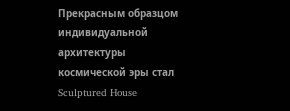Прекрасным образцом индивидуальной архитектуры космической эры стал Sculptured House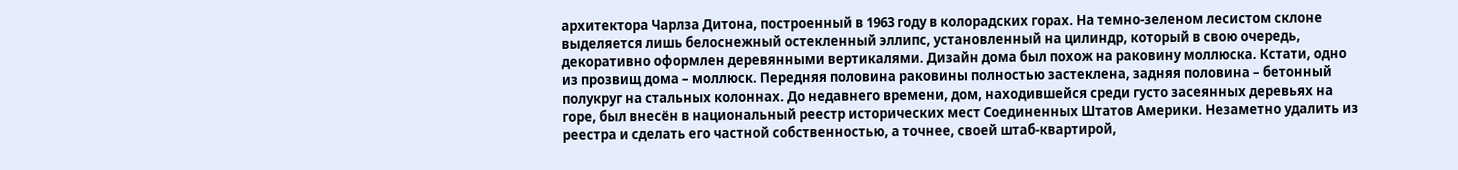архитектора Чарлза Дитона, построенный в 1963 году в колорадских горах. На темно-зеленом лесистом склоне выделяется лишь белоснежный остекленный эллипс, установленный на цилиндр, который в свою очередь, декоративно оформлен деревянными вертикалями. Дизайн дома был похож на раковину моллюска. Кстати, одно из прозвищ дома – моллюск. Передняя половина раковины полностью застеклена, задняя половина – бетонный полукруг на стальных колоннах. До недавнего времени, дом, находившейся среди густо засеянных деревьях на горе, был внесён в национальный реестр исторических мест Соединенных Штатов Америки. Незаметно удалить из реестра и сделать его частной собственностью, а точнее, своей штаб-квартирой,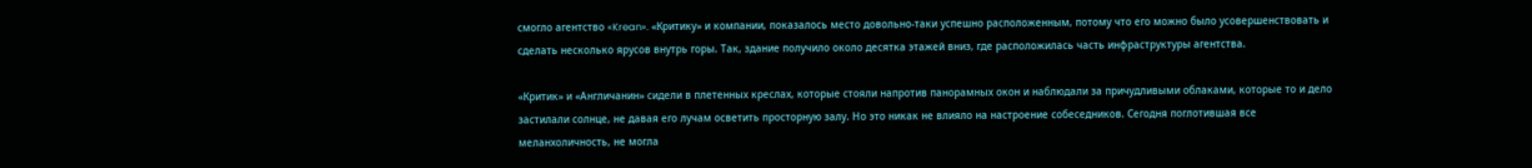смогло агентство «Krean». «Критику» и компании, показалось место довольно-таки успешно расположенным, потому что его можно было усовершенствовать и сделать несколько ярусов внутрь горы. Так, здание получило около десятка этажей вниз, где расположилась часть инфраструктуры агентства.

«Критик» и «Англичанин» сидели в плетенных креслах, которые стояли напротив панорамных окон и наблюдали за причудливыми облаками, которые то и дело застилали солнце, не давая его лучам осветить просторную залу. Но это никак не влияло на настроение собеседников. Сегодня поглотившая все меланхоличность, не могла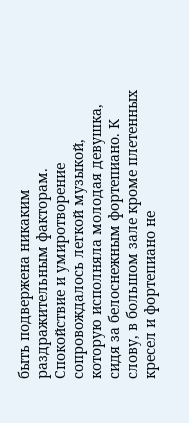быть подвержена никаким раздражительным факторам. Спокойствие и умиротворение сопровождалось легкой музыкой, которую исполняла молодая девушка, сидя за белоснежным фортепиано. К слову, в большом зале кроме плетенных кресел и фортепиано не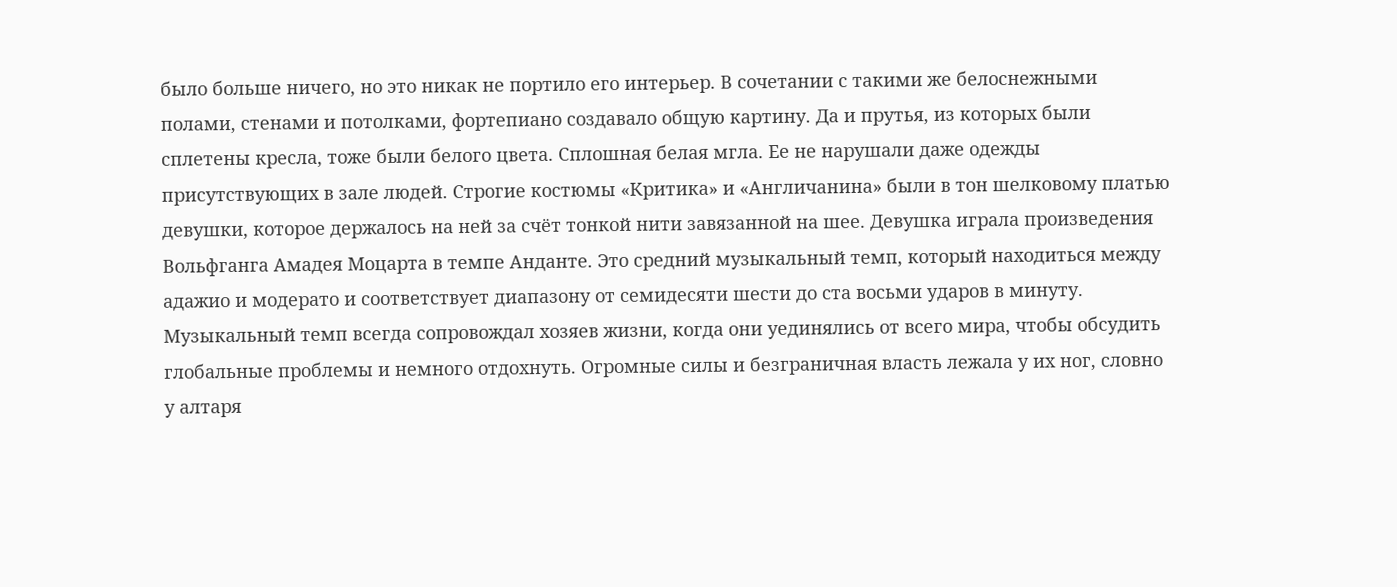было больше ничего, но это никак не портило его интерьер. В сочетании с такими же белоснежными полами, стенами и потолками, фортепиано создавало общую картину. Да и прутья, из которых были сплетены кресла, тоже были белого цвета. Сплошная белая мгла. Ее не нарушали даже одежды присутствующих в зале людей. Строгие костюмы «Критика» и «Англичанина» были в тон шелковому платью девушки, которое держалось на ней за счёт тонкой нити завязанной на шее. Девушка играла произведения Вольфганга Амадея Моцарта в темпе Анданте. Это средний музыкальный темп, который находиться между адажио и модерато и соответствует диапазону от семидесяти шести до ста восьми ударов в минуту. Музыкальный темп всегда сопровождал хозяев жизни, когда они уединялись от всего мира, чтобы обсудить глобальные проблемы и немного отдохнуть. Огромные силы и безграничная власть лежала у их ног, словно у алтаря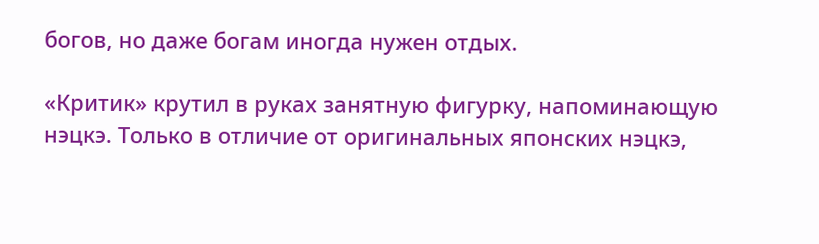богов, но даже богам иногда нужен отдых.

«Критик» крутил в руках занятную фигурку, напоминающую нэцкэ. Только в отличие от оригинальных японских нэцкэ,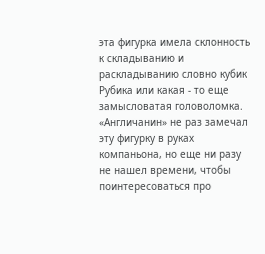эта фигурка имела склонность к складыванию и раскладыванию словно кубик Рубика или какая - то еще замысловатая головоломка. «Англичанин» не раз замечал эту фигурку в руках компаньона, но еще ни разу не нашел времени, чтобы поинтересоваться про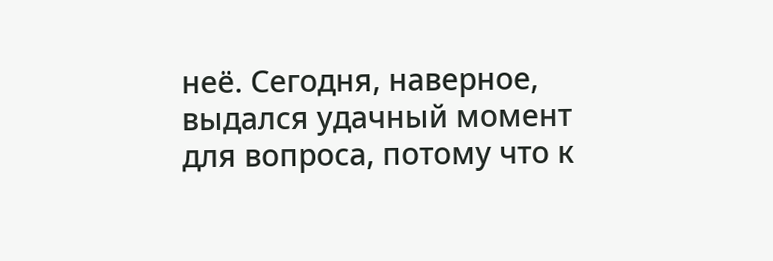неё. Сегодня, наверное, выдался удачный момент для вопроса, потому что к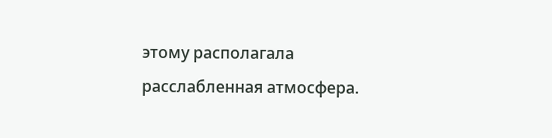этому располагала расслабленная атмосфера.